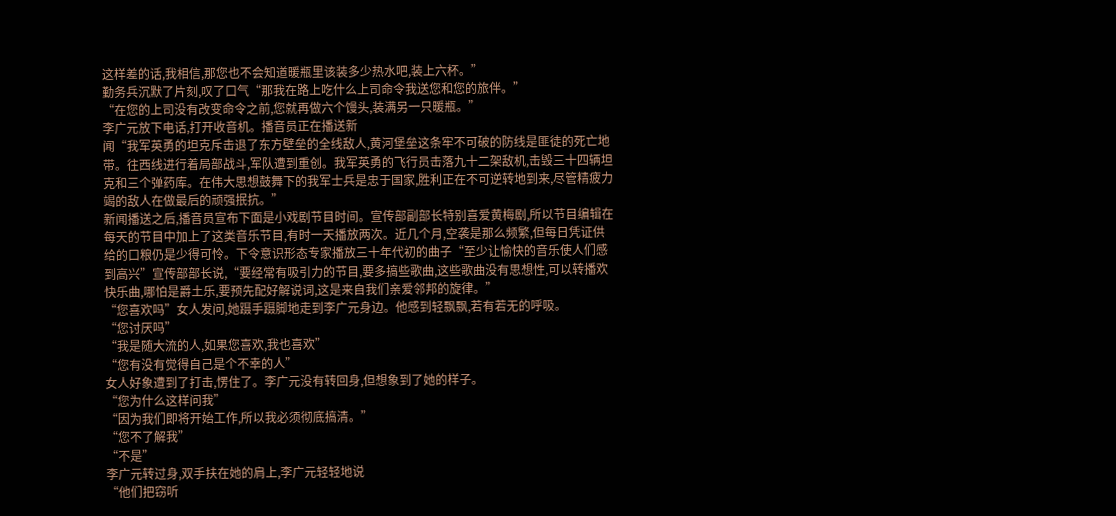这样差的话,我相信,那您也不会知道暖瓶里该装多少热水吧,装上六杯。”
勤务兵沉默了片刻,叹了口气“那我在路上吃什么上司命令我送您和您的旅伴。”
“在您的上司没有改变命令之前,您就再做六个馒头,装满另一只暖瓶。”
李广元放下电话,打开收音机。播音员正在播送新
闻“我军英勇的坦克斥击退了东方壁垒的全线敌人,黄河堡垒这条牢不可破的防线是匪徒的死亡地带。往西线进行着局部战斗,军队遭到重创。我军英勇的飞行员击落九十二架敌机,击毁三十四辆坦克和三个弹药库。在伟大思想鼓舞下的我军士兵是忠于国家,胜利正在不可逆转地到来,尽管精疲力竭的敌人在做最后的顽强抿抗。”
新闻播送之后,播音员宣布下面是小戏剧节目时间。宣传部副部长特别喜爱黄梅剧,所以节目编辑在每天的节目中加上了这类音乐节目,有时一天播放两次。近几个月,空袭是那么频繁,但每日凭证供给的口粮仍是少得可怜。下令意识形态专家播放三十年代初的曲子“至少让愉快的音乐使人们感到高兴”宣传部部长说,“要经常有吸引力的节目,要多搞些歌曲,这些歌曲没有思想性,可以转播欢快乐曲,哪怕是爵土乐,要预先配好解说词,这是来自我们亲爱邻邦的旋律。”
“您喜欢吗”女人发问,她蹑手蹑脚地走到李广元身边。他感到轻飘飘,若有若无的呼吸。
“您讨厌吗”
“我是随大流的人,如果您喜欢,我也喜欢”
“您有没有觉得自己是个不幸的人”
女人好象遭到了打击,愣住了。李广元没有转回身,但想象到了她的样子。
“您为什么这样问我”
“因为我们即将开始工作,所以我必须彻底搞清。”
“您不了解我”
“不是”
李广元转过身,双手扶在她的肩上,李广元轻轻地说
“他们把窃听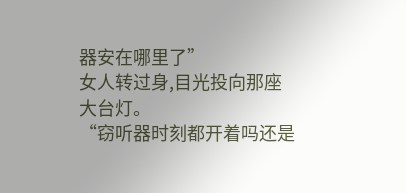器安在哪里了”
女人转过身,目光投向那座大台灯。
“窃听器时刻都开着吗还是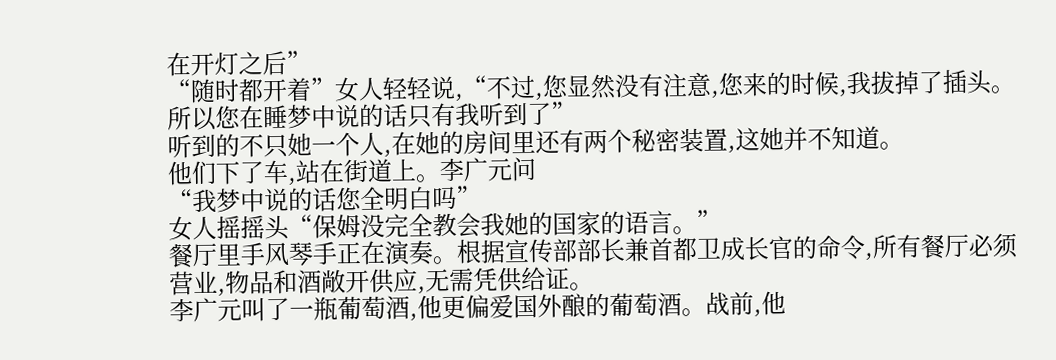在开灯之后”
“随时都开着”女人轻轻说,“不过,您显然没有注意,您来的时候,我拔掉了插头。所以您在睡梦中说的话只有我听到了”
听到的不只她一个人,在她的房间里还有两个秘密装置,这她并不知道。
他们下了车,站在街道上。李广元问
“我梦中说的话您全明白吗”
女人摇摇头“保姆没完全教会我她的国家的语言。”
餐厅里手风琴手正在演奏。根据宣传部部长兼首都卫成长官的命令,所有餐厅必须营业,物品和酒敞开供应,无需凭供给证。
李广元叫了一瓶葡萄酒,他更偏爱国外酿的葡萄酒。战前,他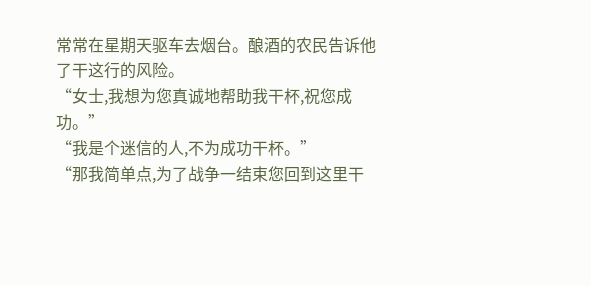常常在星期天驱车去烟台。酿酒的农民告诉他了干这行的风险。
“女士,我想为您真诚地帮助我干杯,祝您成功。”
“我是个迷信的人,不为成功干杯。”
“那我简单点,为了战争一结束您回到这里干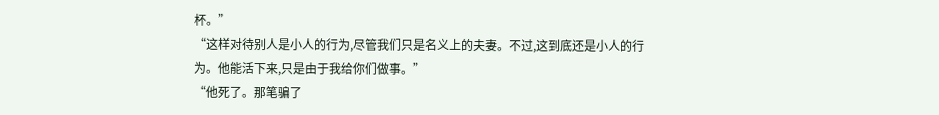杯。”
“这样对待别人是小人的行为,尽管我们只是名义上的夫妻。不过,这到底还是小人的行为。他能活下来,只是由于我给你们做事。”
“他死了。那笔骗了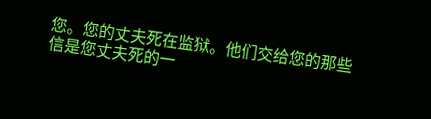您。您的丈夫死在监狱。他们交给您的那些信是您丈夫死的一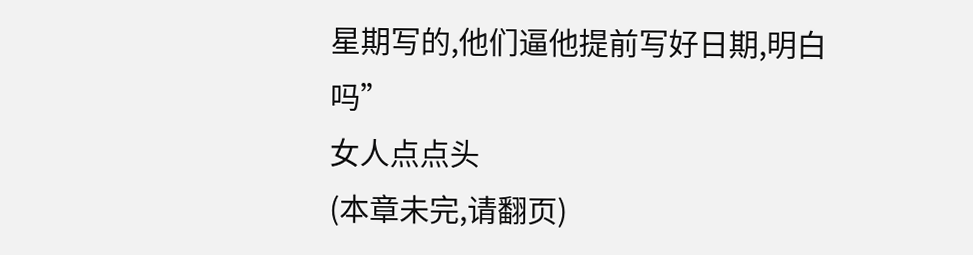星期写的,他们逼他提前写好日期,明白吗”
女人点点头
(本章未完,请翻页)